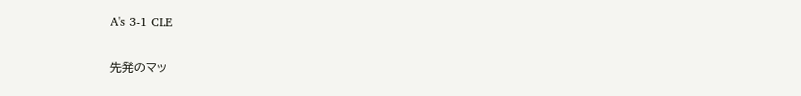A's 3-1 CLE


先発のマッ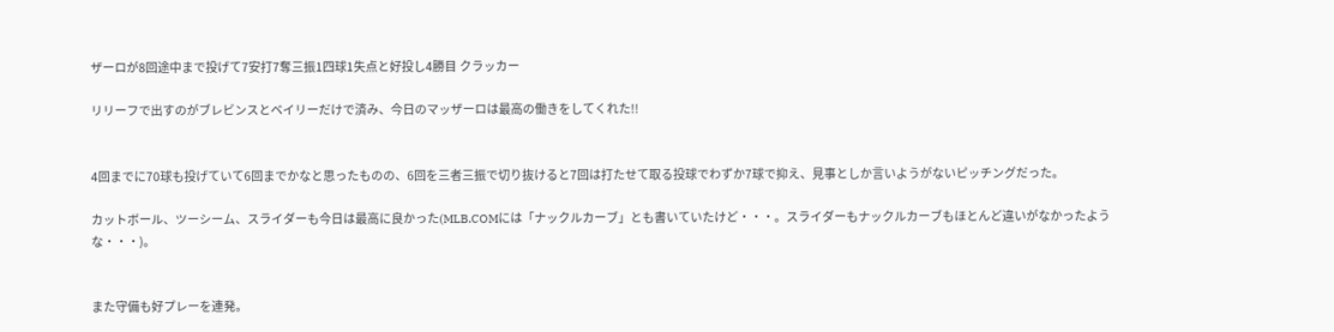ザーロが8回途中まで投げて7安打7奪三振1四球1失点と好投し4勝目 クラッカー

リリーフで出すのがブレビンスとベイリーだけで済み、今日のマッザーロは最高の働きをしてくれた!!


4回までに70球も投げていて6回までかなと思ったものの、6回を三者三振で切り抜けると7回は打たせて取る投球でわずか7球で抑え、見事としか言いようがないピッチングだった。

カットボール、ツーシーム、スライダーも今日は最高に良かった(MLB.COMには「ナックルカーブ」とも書いていたけど・・・。スライダーもナックルカーブもほとんど違いがなかったような・・・)。


また守備も好プレーを連発。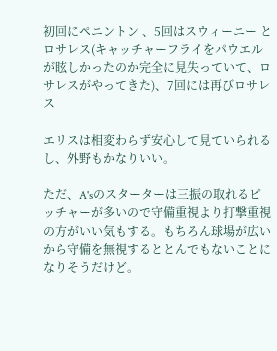初回にペニントン 、5回はスウィーニー とロサレス(キャッチャーフライをパウエルが眩しかったのか完全に見失っていて、ロサレスがやってきた)、7回には再びロサレス

エリスは相変わらず安心して見ていられるし、外野もかなりいい。

ただ、A'sのスターターは三振の取れるピッチャーが多いので守備重視より打撃重視の方がいい気もする。もちろん球場が広いから守備を無視するととんでもないことになりそうだけど。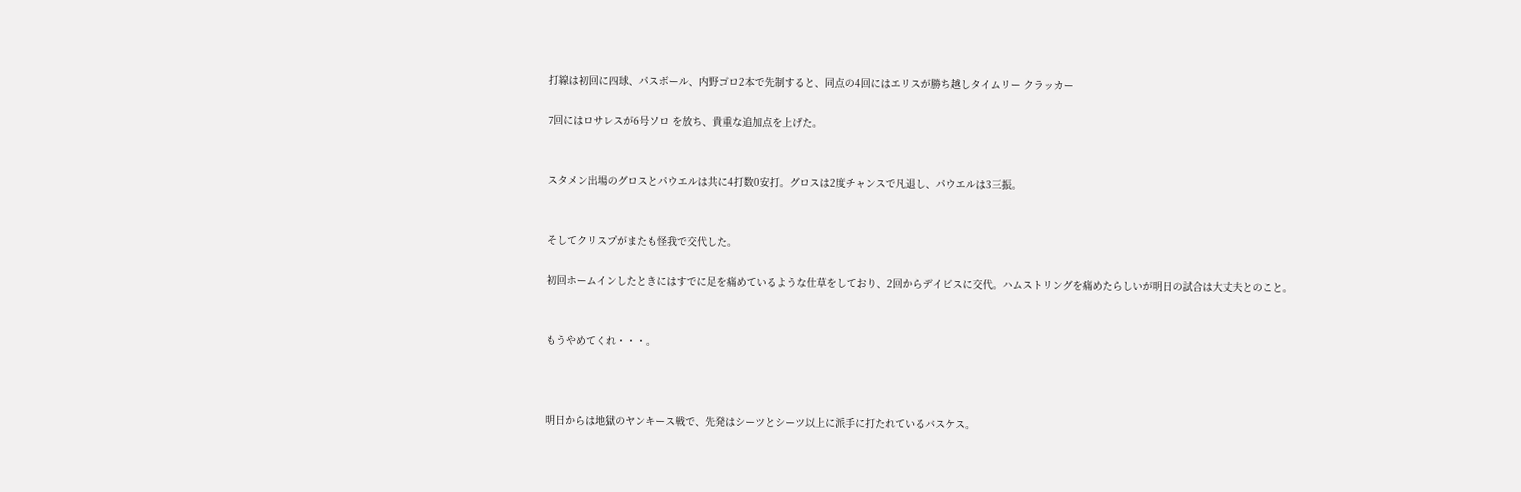打線は初回に四球、パスボール、内野ゴロ2本で先制すると、同点の4回にはエリスが勝ち越しタイムリー クラッカー

7回にはロサレスが6号ソロ を放ち、貴重な追加点を上げた。


スタメン出場のグロスとパウエルは共に4打数0安打。グロスは2度チャンスで凡退し、パウエルは3三振。


そしてクリスプがまたも怪我で交代した。

初回ホームインしたときにはすでに足を痛めているような仕草をしており、2回からデイビスに交代。ハムストリングを痛めたらしいが明日の試合は大丈夫とのこと。


もうやめてくれ・・・。



明日からは地獄のヤンキース戦で、先発はシーツとシーツ以上に派手に打たれているバスケス。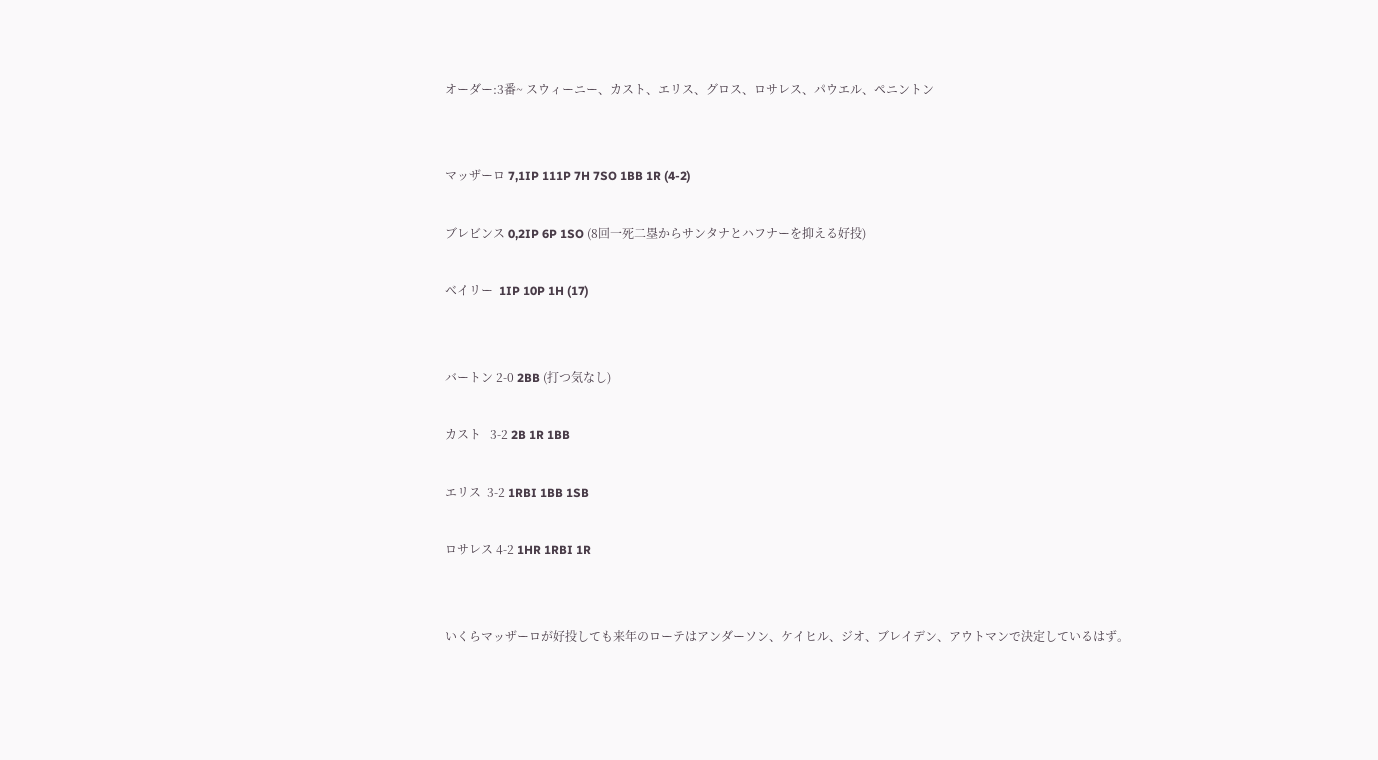オーダー:3番~ スウィーニー、カスト、エリス、グロス、ロサレス、パウエル、ペニントン


マッザーロ 7,1IP 111P 7H 7SO 1BB 1R (4-2)

ブレビンス 0,2IP 6P 1SO (8回一死二塁からサンタナとハフナーを抑える好投)

ベイリー  1IP 10P 1H (17)


バートン 2-0 2BB (打つ気なし)

カスト   3-2 2B 1R 1BB

エリス  3-2 1RBI 1BB 1SB

ロサレス 4-2 1HR 1RBI 1R


いくらマッザーロが好投しても来年のローテはアンダーソン、ケイヒル、ジオ、ブレイデン、アウトマンで決定しているはず。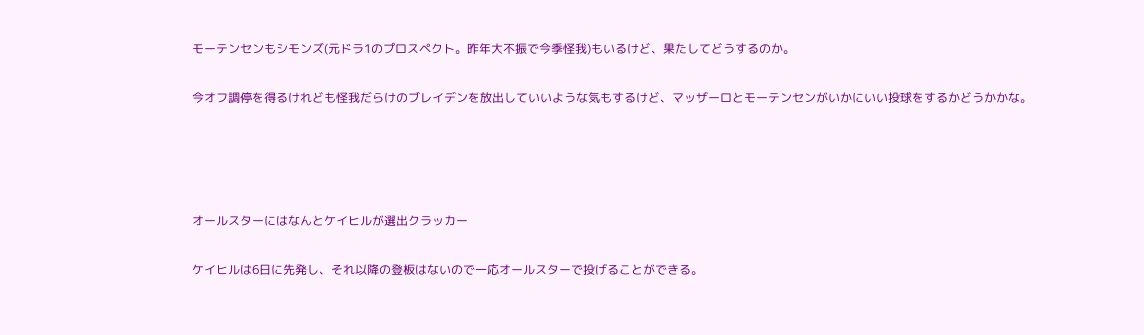モーテンセンもシモンズ(元ドラ1のプロスペクト。昨年大不振で今季怪我)もいるけど、果たしてどうするのか。

今オフ調停を得るけれども怪我だらけのブレイデンを放出していいような気もするけど、マッザーロとモーテンセンがいかにいい投球をするかどうかかな。




オールスターにはなんとケイヒルが選出クラッカー

ケイヒルは6日に先発し、それ以降の登板はないので一応オールスターで投げることができる。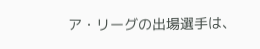ア・リーグの出場選手は、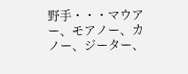野手・・・マウアー、モアノー、カノー、ジーター、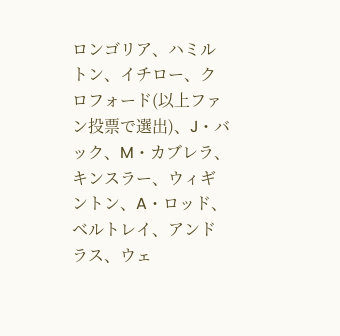ロンゴリア、ハミルトン、イチロー、クロフォード(以上ファン投票で選出)、J・バック、M・カブレラ、キンスラー、ウィギントン、A・ロッド、ベルトレイ、アンドラス、ウェ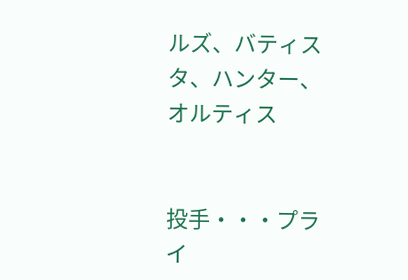ルズ、バティスタ、ハンター、オルティス


投手・・・プライ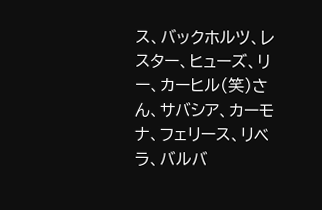ス、バックホルツ、レスター、ヒューズ、リー、カーヒル(笑)さん、サバシア、カーモナ、フェリース、リベラ、バルバ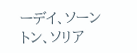ーデイ、ソーントン、ソリア